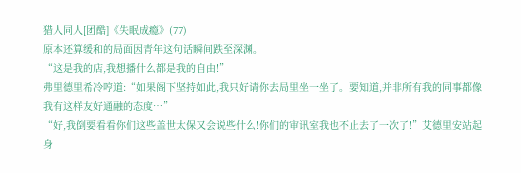猎人同人[团酷]《失眠成瘾》(77)
原本还算缓和的局面因青年这句话瞬间跌至深渊。
“这是我的店,我想播什么都是我的自由!”
弗里德里希冷哼道:“如果阁下坚持如此,我只好请你去局里坐一坐了。要知道,并非所有我的同事都像我有这样友好通融的态度…”
“好,我倒要看看你们这些盖世太保又会说些什么!你们的审讯室我也不止去了一次了!”艾德里安站起身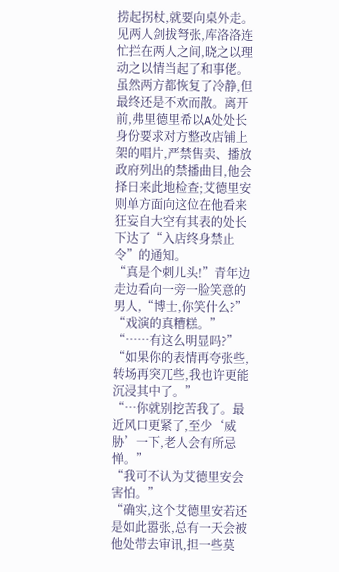捞起拐杖,就要向桌外走。
见两人剑拔弩张,库洛洛连忙拦在两人之间,晓之以理动之以情当起了和事佬。
虽然两方都恢复了冷静,但最终还是不欢而散。离开前,弗里德里希以A处处长身份要求对方整改店铺上架的唱片,严禁售卖、播放政府列出的禁播曲目,他会择日来此地检查;艾德里安则单方面向这位在他看来狂妄自大空有其表的处长下达了“入店终身禁止令”的通知。
“真是个刺儿头!”青年边走边看向一旁一脸笑意的男人,“博士,你笑什么?”
“戏演的真糟糕。”
“……有这么明显吗?”
“如果你的表情再夸张些,转场再突兀些,我也许更能沉浸其中了。”
“…你就别挖苦我了。最近风口更紧了,至少‘威胁’一下,老人会有所忌惮。”
“我可不认为艾德里安会害怕。”
“确实,这个艾德里安若还是如此嚣张,总有一天会被他处带去审讯,担一些莫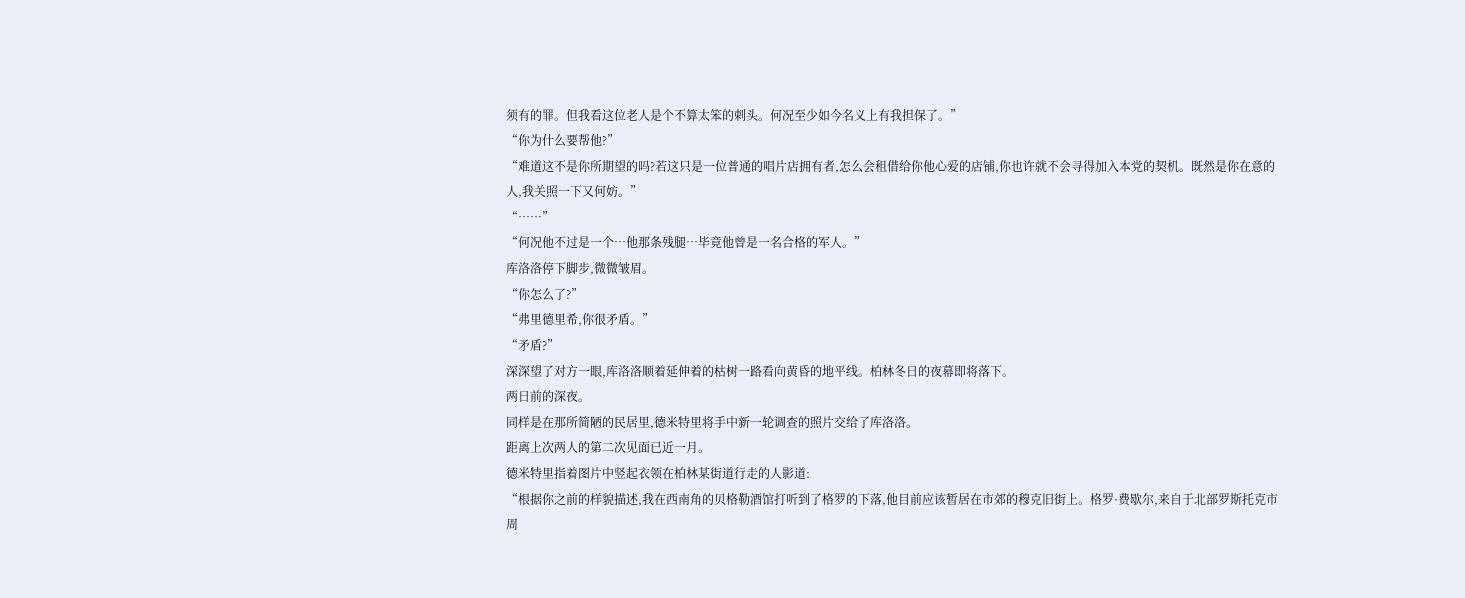须有的罪。但我看这位老人是个不算太笨的刺头。何况至少如今名义上有我担保了。”
“你为什么要帮他?”
“难道这不是你所期望的吗?若这只是一位普通的唱片店拥有者,怎么会租借给你他心爱的店铺,你也许就不会寻得加入本党的契机。既然是你在意的人,我关照一下又何妨。”
“……”
“何况他不过是一个…他那条残腿…毕竟他曾是一名合格的军人。”
库洛洛停下脚步,微微皱眉。
“你怎么了?”
“弗里德里希,你很矛盾。”
“矛盾?”
深深望了对方一眼,库洛洛顺着延伸着的枯树一路看向黄昏的地平线。柏林冬日的夜幕即将落下。
两日前的深夜。
同样是在那所简陋的民居里,德米特里将手中新一轮调查的照片交给了库洛洛。
距离上次两人的第二次见面已近一月。
德米特里指着图片中竖起衣领在柏林某街道行走的人影道:
“根据你之前的样貌描述,我在西南角的贝格勒酒馆打听到了格罗的下落,他目前应该暂居在市郊的穆克旧街上。格罗·费歇尔,来自于北部罗斯托克市周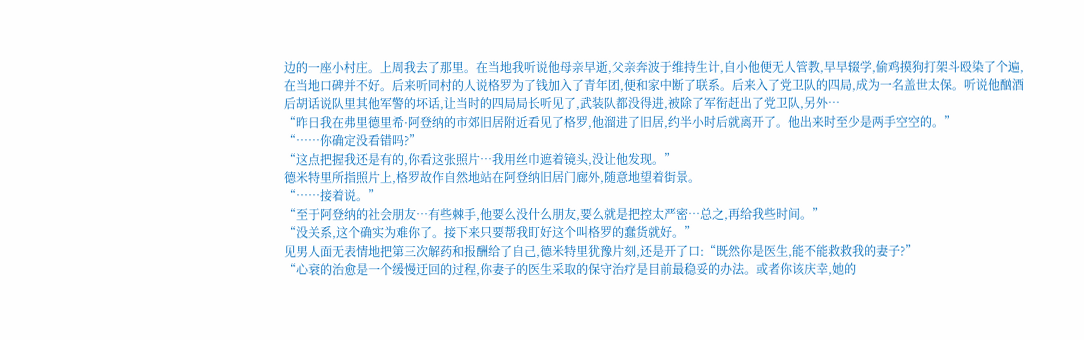边的一座小村庄。上周我去了那里。在当地我听说他母亲早逝,父亲奔波于维持生计,自小他便无人管教,早早辍学,偷鸡摸狗打架斗殴染了个遍,在当地口碑并不好。后来听同村的人说格罗为了钱加入了青年团,便和家中断了联系。后来入了党卫队的四局,成为一名盖世太保。听说他酗酒后胡话说队里其他军警的坏话,让当时的四局局长听见了,武装队都没得进,被除了军衔赶出了党卫队,另外…
“昨日我在弗里德里希·阿登纳的市郊旧居附近看见了格罗,他溜进了旧居,约半小时后就离开了。他出来时至少是两手空空的。”
“……你确定没看错吗?”
“这点把握我还是有的,你看这张照片…我用丝巾遮着镜头,没让他发现。”
德米特里所指照片上,格罗故作自然地站在阿登纳旧居门廊外,随意地望着街景。
“……接着说。”
“至于阿登纳的社会朋友…有些棘手,他要么没什么朋友,要么就是把控太严密…总之,再给我些时间。”
“没关系,这个确实为难你了。接下来只要帮我盯好这个叫格罗的蠢货就好。”
见男人面无表情地把第三次解药和报酬给了自己,德米特里犹豫片刻,还是开了口:“既然你是医生,能不能救救我的妻子?”
“心衰的治愈是一个缓慢迂回的过程,你妻子的医生采取的保守治疗是目前最稳妥的办法。或者你该庆幸,她的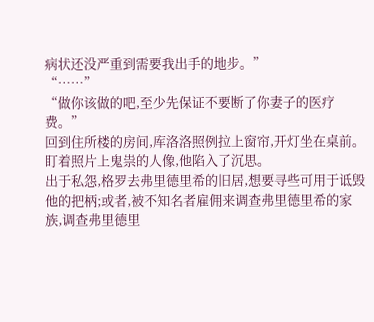病状还没严重到需要我出手的地步。”
“……”
“做你该做的吧,至少先保证不要断了你妻子的医疗费。”
回到住所楼的房间,库洛洛照例拉上窗帘,开灯坐在桌前。
盯着照片上鬼祟的人像,他陷入了沉思。
出于私怨,格罗去弗里德里希的旧居,想要寻些可用于诋毁他的把柄;或者,被不知名者雇佣来调查弗里德里希的家族,调查弗里德里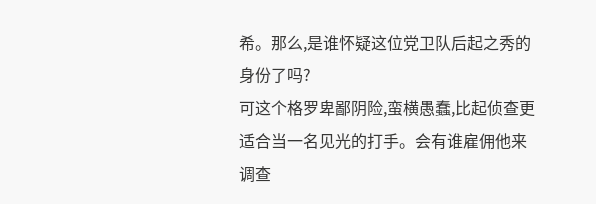希。那么,是谁怀疑这位党卫队后起之秀的身份了吗?
可这个格罗卑鄙阴险,蛮横愚蠢,比起侦查更适合当一名见光的打手。会有谁雇佣他来调查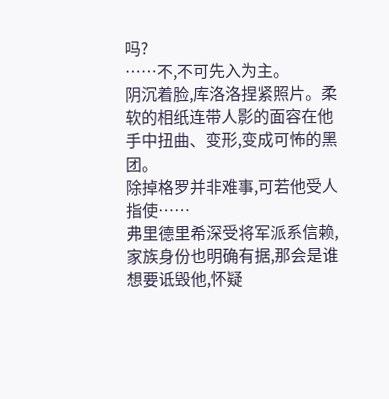吗?
……不,不可先入为主。
阴沉着脸,库洛洛捏紧照片。柔软的相纸连带人影的面容在他手中扭曲、变形,变成可怖的黑团。
除掉格罗并非难事,可若他受人指使……
弗里德里希深受将军派系信赖,家族身份也明确有据,那会是谁想要诋毁他,怀疑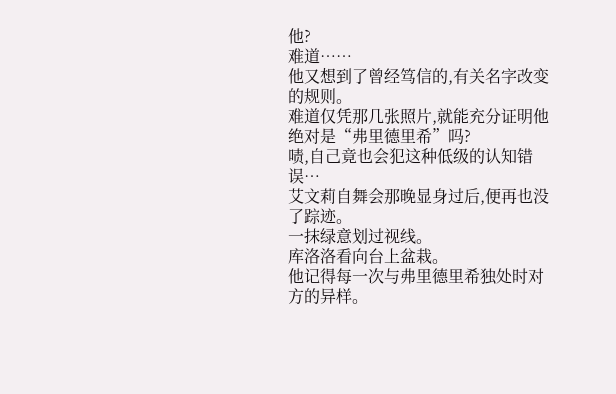他?
难道……
他又想到了曾经笃信的,有关名字改变的规则。
难道仅凭那几张照片,就能充分证明他绝对是“弗里德里希”吗?
啧,自己竟也会犯这种低级的认知错误…
艾文莉自舞会那晚显身过后,便再也没了踪迹。
一抹绿意划过视线。
库洛洛看向台上盆栽。
他记得每一次与弗里德里希独处时对方的异样。